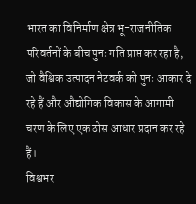भारत का विनिर्माण क्षेत्र भू-राजनीतिक परिवर्तनों के बीच पुनः गति प्राप्त कर रहा है, जो वैश्विक उत्पादन नेटवर्क को पुनः आकार दे रहे हैं और औद्योगिक विकास के आगामी चरण के लिए एक ठोस आधार प्रदान कर रहे हैं।
विश्वभर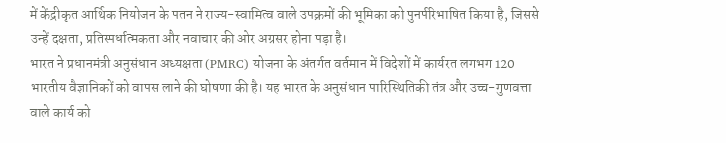में केंद्रीकृत आर्थिक नियोजन के पतन ने राज्य-स्वामित्व वाले उपक्रमों की भूमिका को पुनर्परिभाषित किया है, जिससे उन्हें दक्षता, प्रतिस्पर्धात्मकता और नवाचार की ओर अग्रसर होना पड़ा है।
भारत ने प्रधानमंत्री अनुसंधान अध्यक्षता (PMRC) योजना के अंतर्गत वर्तमान में विदेशों में कार्यरत लगभग 120 भारतीय वैज्ञानिकों को वापस लाने की घोषणा की है। यह भारत के अनुसंधान पारिस्थितिकी तंत्र और उच्च-गुणवत्ता वाले कार्य को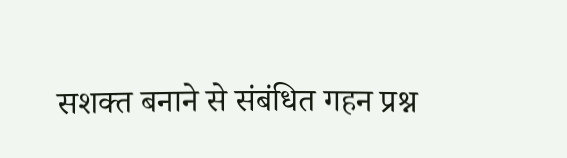सशक्त बनाने से संबंधित गहन प्रश्न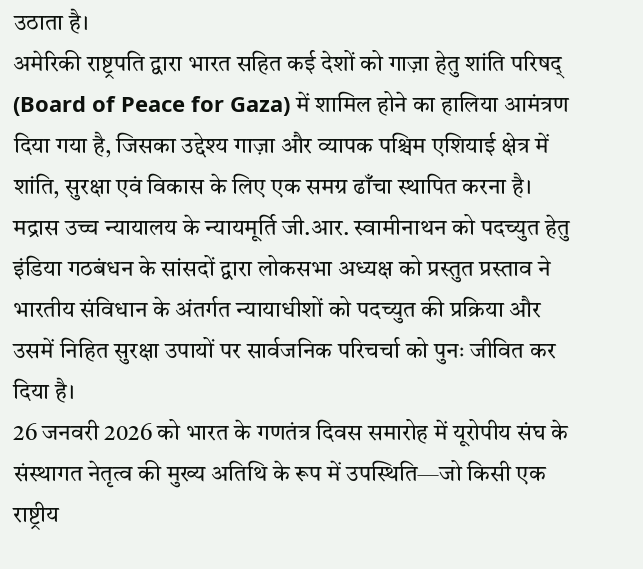उठाता है।
अमेरिकी राष्ट्रपति द्वारा भारत सहित कई देशों को गाज़ा हेतु शांति परिषद् (Board of Peace for Gaza) में शामिल होने का हालिया आमंत्रण दिया गया है, जिसका उद्देश्य गाज़ा और व्यापक पश्चिम एशियाई क्षेत्र में शांति, सुरक्षा एवं विकास के लिए एक समग्र ढाँचा स्थापित करना है।
मद्रास उच्च न्यायालय के न्यायमूर्ति जी.आर. स्वामीनाथन को पदच्युत हेतु इंडिया गठबंधन के सांसदों द्वारा लोकसभा अध्यक्ष को प्रस्तुत प्रस्ताव ने भारतीय संविधान के अंतर्गत न्यायाधीशों को पदच्युत की प्रक्रिया और उसमें निहित सुरक्षा उपायों पर सार्वजनिक परिचर्चा को पुनः जीवित कर दिया है।
26 जनवरी 2026 को भारत के गणतंत्र दिवस समारोह में यूरोपीय संघ के संस्थागत नेतृत्व की मुख्य अतिथि के रूप में उपस्थिति—जो किसी एक राष्ट्रीय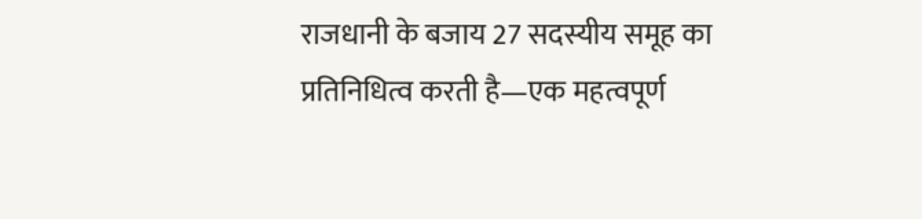राजधानी के बजाय 27 सदस्यीय समूह का प्रतिनिधित्व करती है—एक महत्वपूर्ण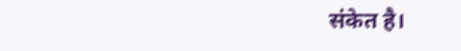संकेत है।